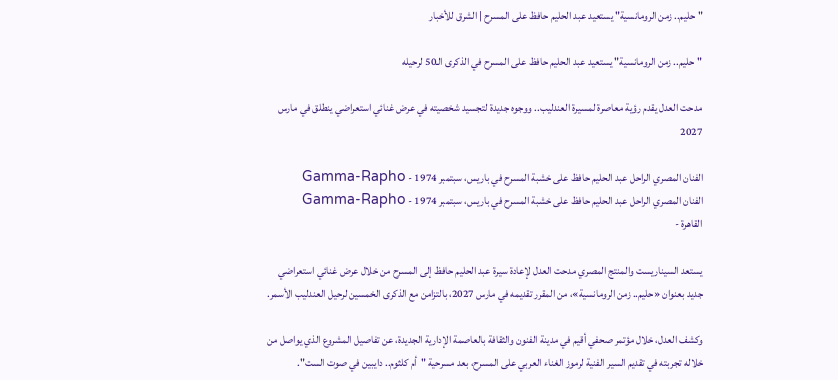"حليم.. زمن الرومانسية" يستعيد عبد الحليم حافظ على المسرح | الشرق للأخبار

"حليم.. زمن الرومانسية" يستعيد عبد الحليم حافظ على المسرح في الذكرى الـ50 لرحيله

مدحت العدل يقدم رؤية معاصرة لمسيرة العندليب.. ووجوه جديدة لتجسيد شخصيته في عرض غنائي استعراضي ينطلق في مارس 2027

الفنان المصري الراحل عبد الحليم حافظ على خشبة المسرح في باريس، سبتمبر 1974 - Gamma-Rapho
الفنان المصري الراحل عبد الحليم حافظ على خشبة المسرح في باريس، سبتمبر 1974 - Gamma-Rapho
القاهرة -

يستعد السيناريست والمنتج المصري مدحت العدل لإعادة سيرة عبد الحليم حافظ إلى المسرح من خلال عرض غنائي استعراضي جديد بعنوان «حليم.. زمن الرومانسية»، من المقرر تقديمه في مارس 2027، بالتزامن مع الذكرى الخمسين لرحيل العندليب الأسمر.

وكشف العدل، خلال مؤتمر صحفي أقيم في مدينة الفنون والثقافة بالعاصمة الإدارية الجديدة، عن تفاصيل المشروع الذي يواصل من خلاله تجربته في تقديم السير الفنية لرموز الغناء العربي على المسرح، بعد مسرحية "أم كلثوم.. دايبين في صوت الست".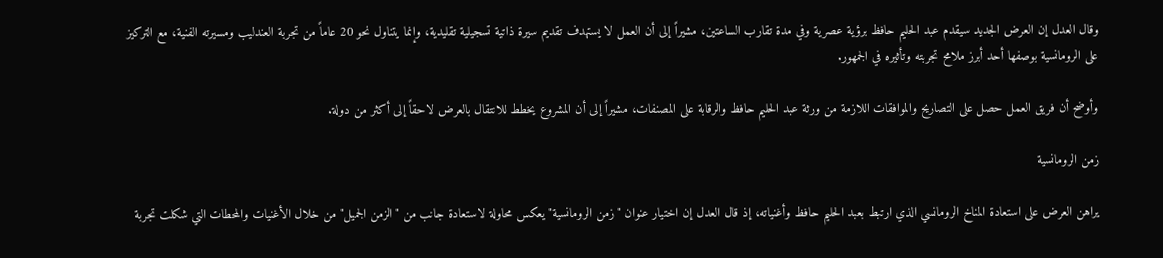وقال العدل إن العرض الجديد سيقدم عبد الحليم حافظ برؤية عصرية وفي مدة تقارب الساعتين، مشيراً إلى أن العمل لا يستهدف تقديم سيرة ذاتية تسجيلية تقليدية، وإنما يتناول نحو 20 عاماً من تجربة العندليب ومسيرته الفنية، مع التركيز على الرومانسية بوصفها أحد أبرز ملامح تجربته وتأثيره في الجمهور.

وأوضح أن فريق العمل حصل على التصاريح والموافقات اللازمة من ورثة عبد الحليم حافظ والرقابة على المصنفات، مشيراً إلى أن المشروع يخطط للانتقال بالعرض لاحقاً إلى أكثر من دولة.

زمن الرومانسية

يراهن العرض على استعادة المناخ الرومانسي الذي ارتبط بعبد الحليم حافظ وأغنياته، إذ قال العدل إن اختيار عنوان "زمن الرومانسية" يعكس محاولة لاستعادة جانب من "الزمن الجميل" من خلال الأغنيات والمحطات التي شكلت تجربة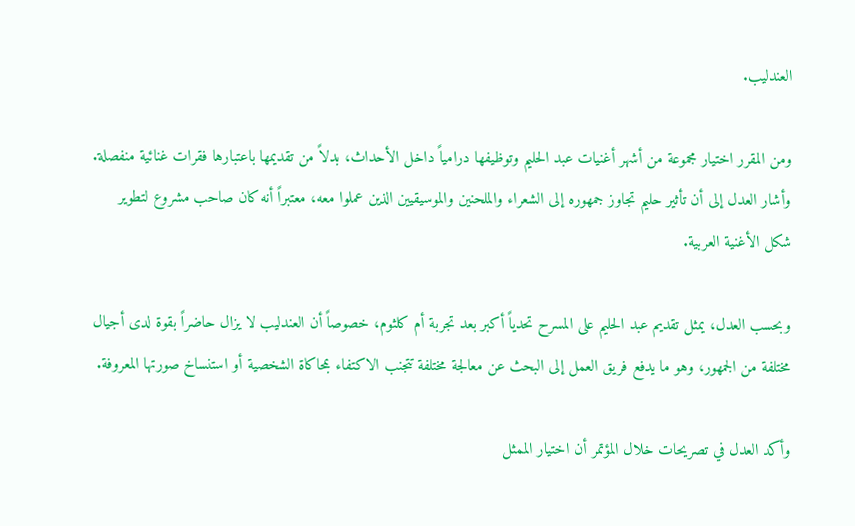العندليب.

ومن المقرر اختيار مجموعة من أشهر أغنيات عبد الحليم وتوظيفها درامياً داخل الأحداث، بدلاً من تقديمها باعتبارها فقرات غنائية منفصلة. وأشار العدل إلى أن تأثير حليم تجاوز جمهوره إلى الشعراء والملحنين والموسيقيين الذين عملوا معه، معتبراً أنه كان صاحب مشروع لتطوير شكل الأغنية العربية.

وبحسب العدل، يمثل تقديم عبد الحليم على المسرح تحدياً أكبر بعد تجربة أم كلثوم، خصوصاً أن العندليب لا يزال حاضراً بقوة لدى أجيال مختلفة من الجمهور، وهو ما يدفع فريق العمل إلى البحث عن معالجة مختلفة تتجنب الاكتفاء بمحاكاة الشخصية أو استنساخ صورتها المعروفة.

وأكد العدل في تصريحات خلال المؤتمر أن اختيار الممثل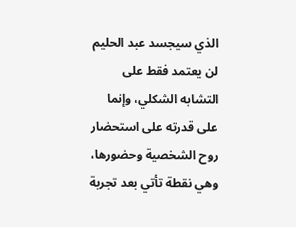الذي سيجسد عبد الحليم لن يعتمد فقط على التشابه الشكلي، وإنما على قدرته على استحضار روح الشخصية وحضورها، وهي نقطة تأتي بعد تجربة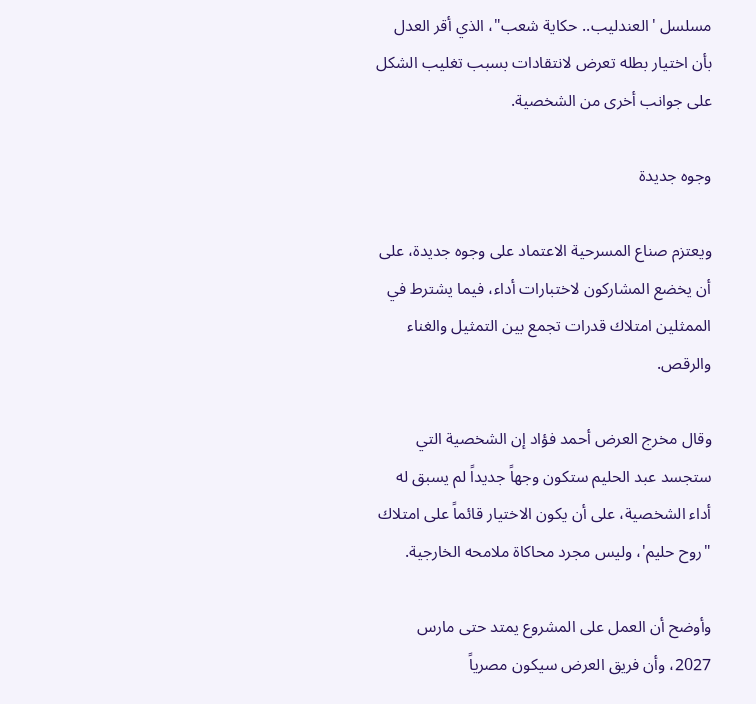مسلسل 'العندليب.. حكاية شعب"، الذي أقر العدل بأن اختيار بطله تعرض لانتقادات بسبب تغليب الشكل على جوانب أخرى من الشخصية.

وجوه جديدة

ويعتزم صناع المسرحية الاعتماد على وجوه جديدة، على أن يخضع المشاركون لاختبارات أداء، فيما يشترط في الممثلين امتلاك قدرات تجمع بين التمثيل والغناء والرقص.

وقال مخرج العرض أحمد فؤاد إن الشخصية التي ستجسد عبد الحليم ستكون وجهاً جديداً لم يسبق له أداء الشخصية، على أن يكون الاختيار قائماً على امتلاك "روح حليم'، وليس مجرد محاكاة ملامحه الخارجية.

وأوضح أن العمل على المشروع يمتد حتى مارس 2027، وأن فريق العرض سيكون مصرياً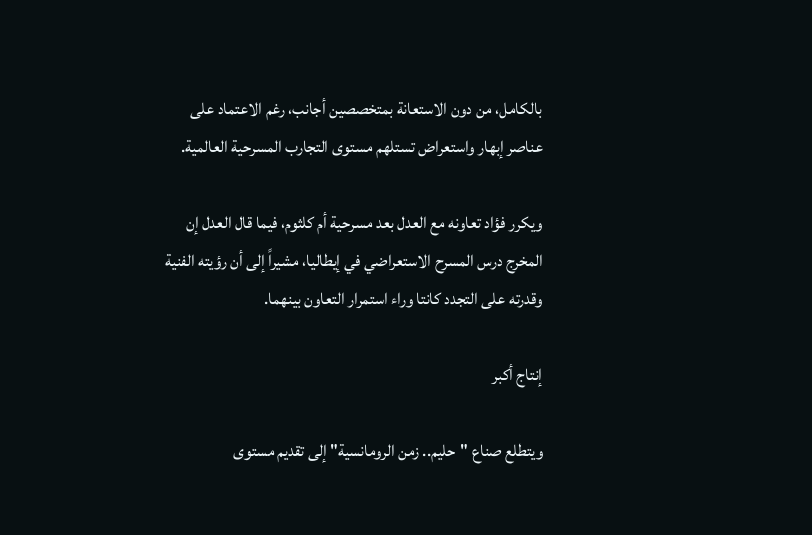بالكامل، من دون الاستعانة بمتخصصين أجانب، رغم الاعتماد على عناصر إبهار واستعراض تستلهم مستوى التجارب المسرحية العالمية.

ويكرر فؤاد تعاونه مع العدل بعد مسرحية أم كلثوم، فيما قال العدل إن المخرج درس المسرح الاستعراضي في إيطاليا، مشيراً إلى أن رؤيته الفنية وقدرته على التجدد كانتا وراء استمرار التعاون بينهما.

إنتاج أكبر

ويتطلع صناع "حليم.. زمن الرومانسية" إلى تقديم مستوى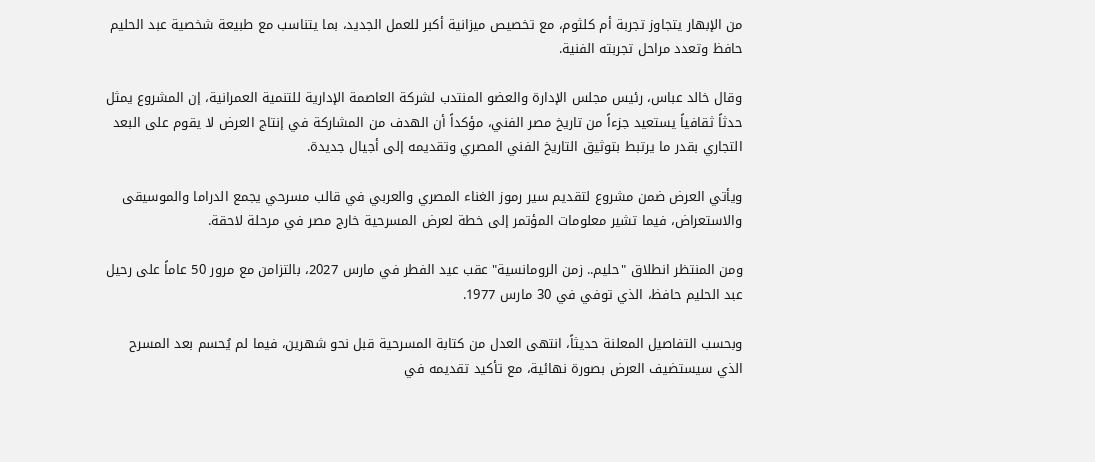من الإبهار يتجاوز تجربة أم كلثوم، مع تخصيص ميزانية أكبر للعمل الجديد، بما يتناسب مع طبيعة شخصية عبد الحليم حافظ وتعدد مراحل تجربته الفنية.

وقال خالد عباس، رئيس مجلس الإدارة والعضو المنتدب لشركة العاصمة الإدارية للتنمية العمرانية، إن المشروع يمثل حدثاً ثقافياً يستعيد جزءاً من تاريخ مصر الفني، مؤكداً أن الهدف من المشاركة في إنتاج العرض لا يقوم على البعد التجاري بقدر ما يرتبط بتوثيق التاريخ الفني المصري وتقديمه إلى أجيال جديدة.

ويأتي العرض ضمن مشروع لتقديم سير رموز الغناء المصري والعربي في قالب مسرحي يجمع الدراما والموسيقى والاستعراض، فيما تشير معلومات المؤتمر إلى خطة لعرض المسرحية خارج مصر في مرحلة لاحقة.

ومن المنتظر انطلاق "حليم.. زمن الرومانسية" عقب عيد الفطر في مارس 2027، بالتزامن مع مرور 50 عاماً على رحيل عبد الحليم حافظ، الذي توفي في 30 مارس 1977.

وبحسب التفاصيل المعلنة حديثاً، انتهى العدل من كتابة المسرحية قبل نحو شهرين، فيما لم يُحسم بعد المسرح الذي سيستضيف العرض بصورة نهائية، مع تأكيد تقديمه في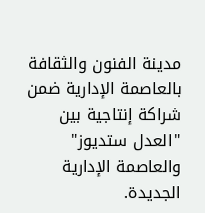مدينة الفنون والثقافة بالعاصمة الإدارية ضمن شراكة إنتاجية بين "العدل ستديوز" والعاصمة الإدارية الجديدة.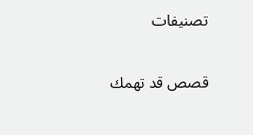تصنيفات

قصص قد تهمك